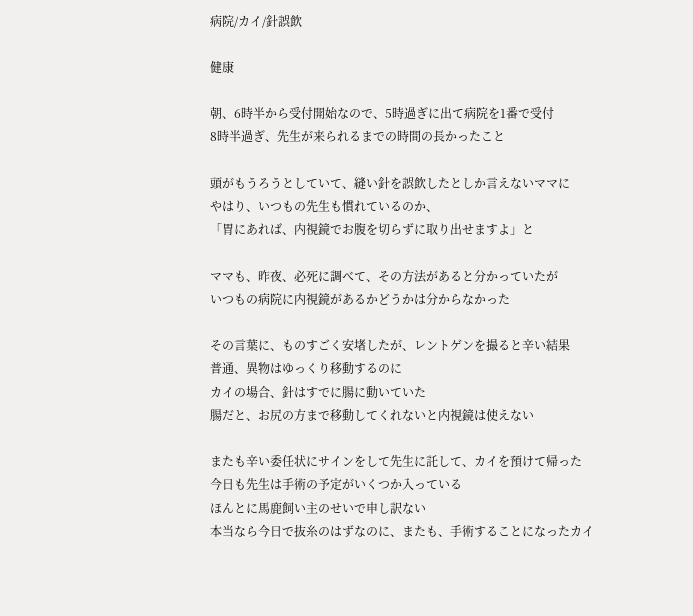病院/カイ/針誤飲

健康

朝、6時半から受付開始なので、5時過ぎに出て病院を1番で受付
8時半過ぎ、先生が来られるまでの時間の長かったこと

頭がもうろうとしていて、縫い針を誤飲したとしか言えないママに
やはり、いつもの先生も慣れているのか、
「胃にあれば、内視鏡でお腹を切らずに取り出せますよ」と

ママも、昨夜、必死に調べて、その方法があると分かっていたが
いつもの病院に内視鏡があるかどうかは分からなかった

その言葉に、ものすごく安堵したが、レントゲンを撮ると辛い結果
普通、異物はゆっくり移動するのに
カイの場合、針はすでに腸に動いていた
腸だと、お尻の方まで移動してくれないと内視鏡は使えない

またも辛い委任状にサインをして先生に託して、カイを預けて帰った
今日も先生は手術の予定がいくつか入っている
ほんとに馬鹿飼い主のせいで申し訳ない
本当なら今日で抜糸のはずなのに、またも、手術することになったカイ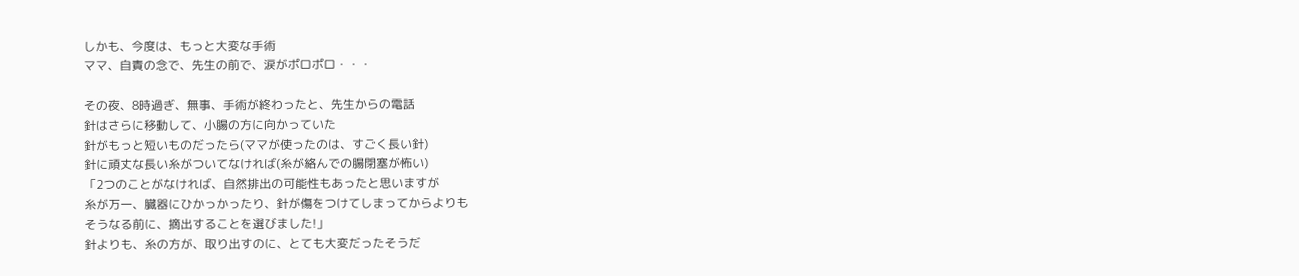しかも、今度は、もっと大変な手術
ママ、自責の念で、先生の前で、涙がポロポロ・・・

その夜、8時過ぎ、無事、手術が終わったと、先生からの電話
針はさらに移動して、小腸の方に向かっていた
針がもっと短いものだったら(ママが使ったのは、すごく長い針)
針に頑丈な長い糸がついてなければ(糸が絡んでの腸閉塞が怖い)
「2つのことがなければ、自然排出の可能性もあったと思いますが
糸が万一、臓器にひかっかったり、針が傷をつけてしまってからよりも
そうなる前に、摘出することを選びました!」
針よりも、糸の方が、取り出すのに、とても大変だったそうだ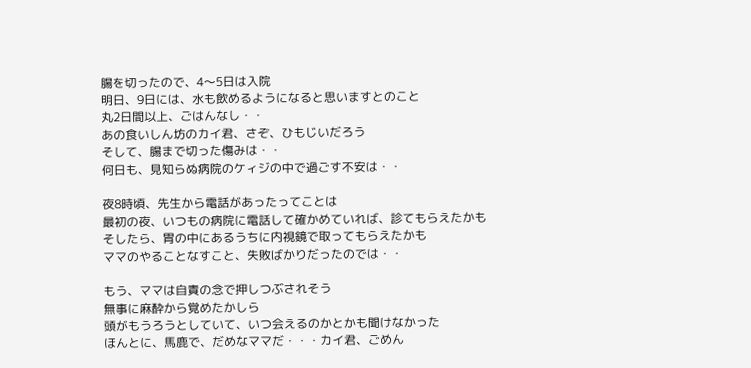腸を切ったので、4〜5日は入院
明日、9日には、水も飲めるようになると思いますとのこと
丸2日間以上、ごはんなし・・
あの食いしん坊のカイ君、さぞ、ひもじいだろう
そして、腸まで切った傷みは・・
何日も、見知らぬ病院のケィジの中で過ごす不安は・・

夜8時頃、先生から電話があったってことは
最初の夜、いつもの病院に電話して確かめていれば、診てもらえたかも
そしたら、胃の中にあるうちに内視鏡で取ってもらえたかも
ママのやることなすこと、失敗ばかりだったのでは・・

もう、ママは自責の念で押しつぶされそう
無事に麻酔から覚めたかしら
頭がもうろうとしていて、いつ会えるのかとかも聞けなかった
ほんとに、馬鹿で、だめなママだ・・・カイ君、ごめん